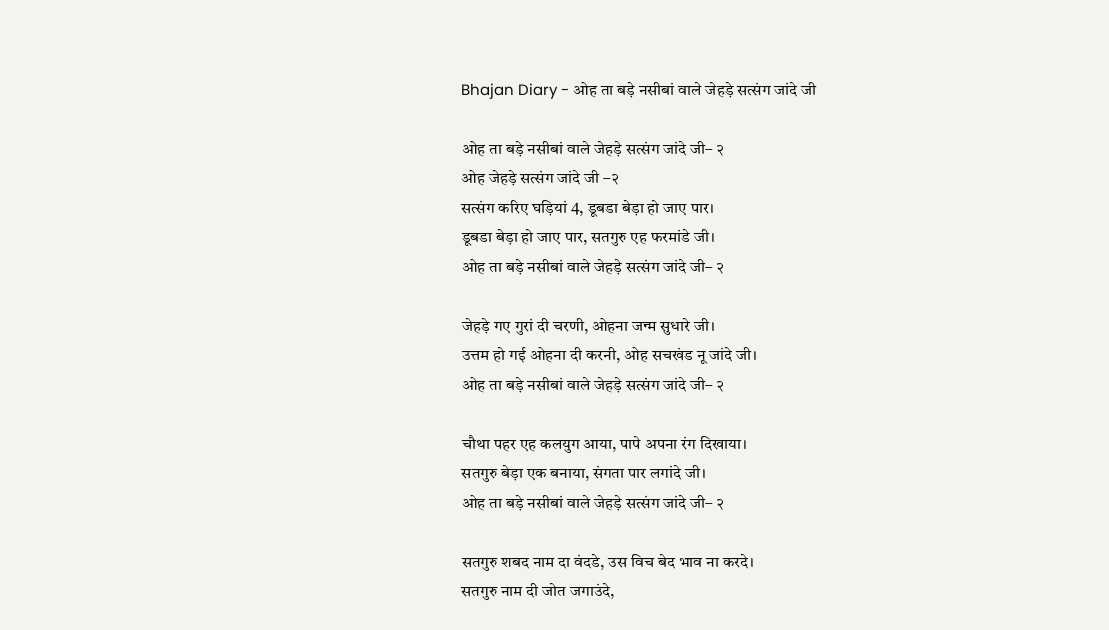Bhajan Diary - ओह ता बड़े नसीबां वाले जेहड़े सत्संग जांदे जी

ओह ता बड़े नसीबां वाले जेहड़े सत्संग जांदे जी– २
ओह जेहड़े सत्संग जांदे जी –२
सत्संग करिए घड़ियां 4, डूबडा बेड़ा हो जाए पार।
डूबडा बेड़ा हो जाए पार, सतगुरु एह फरमांडे जी।
ओह ता बड़े नसीबां वाले जेहड़े सत्संग जांदे जी– २

जेहड़े गए गुरां दी चरणी, ओहना जन्म सुधारे जी।
उत्तम हो गई ओहना दी करनी, ओह सचखंड नू जांदे जी।
ओह ता बड़े नसीबां वाले जेहड़े सत्संग जांदे जी– २

चौथा पहर एह कलयुग आया, पापे अपना रंग दिखाया।
सतगुरु बेड़ा एक बनाया, संगता पार लगांदे जी।
ओह ता बड़े नसीबां वाले जेहड़े सत्संग जांदे जी– २

सतगुरु शबद नाम दा वंदडे, उस विच बेद भाव ना करदे।
सतगुरु नाम दी जोत जगाउंदे,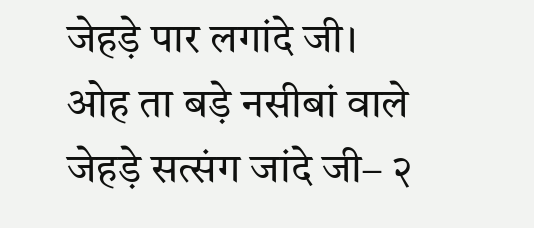जेहड़े पार लगांदे जी।
ओह ता बड़े नसीबां वाले जेहड़े सत्संग जांदे जी– २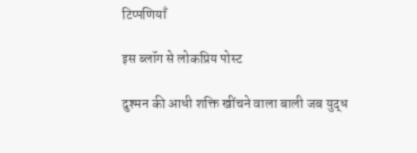टिप्पणियाँ

इस ब्लॉग से लोकप्रिय पोस्ट

दुश्मन की आधी शक्ति खींचने वाला बाली जब युद्ध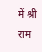में श्री राम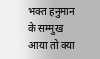भक्त हनुमान के सम्मुख आया तो क्या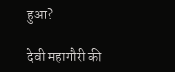हुआ?

देवी महागौरी की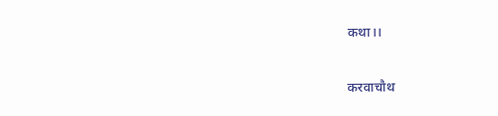कथा।।

करवाचौथ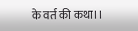के वर्त की कथा।।